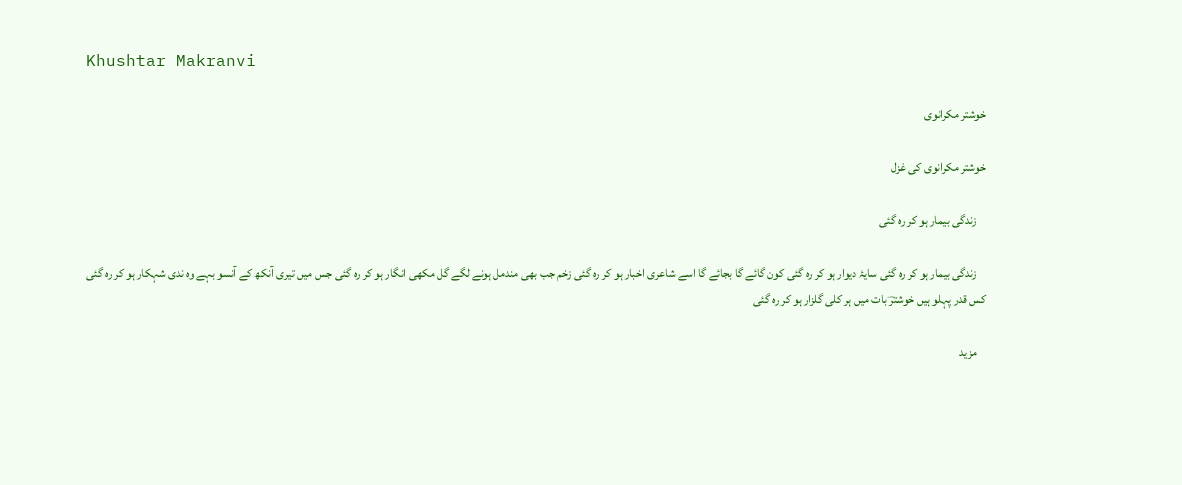Khushtar Makranvi

خوشتر مکرانوی

خوشتر مکرانوی کی غزل

    زندگی بیمار ہو کر رہ گئی

    زندگی بیمار ہو کر رہ گئی سایۂ دیوار ہو کر رہ گئی کون گائے گا بجائے گا اسے شاعری اخبار ہو کر رہ گئی زخم جب بھی مندمل ہونے لگے گل مکھی انگار ہو کر رہ گئی جس میں تیری آنکھ کے آنسو بہے وہ ندی شہکار ہو کر رہ گئی کس قدر پہلو ہیں خوشترؔ بات میں ہر کلی گلزار ہو کر رہ گئی

    مزید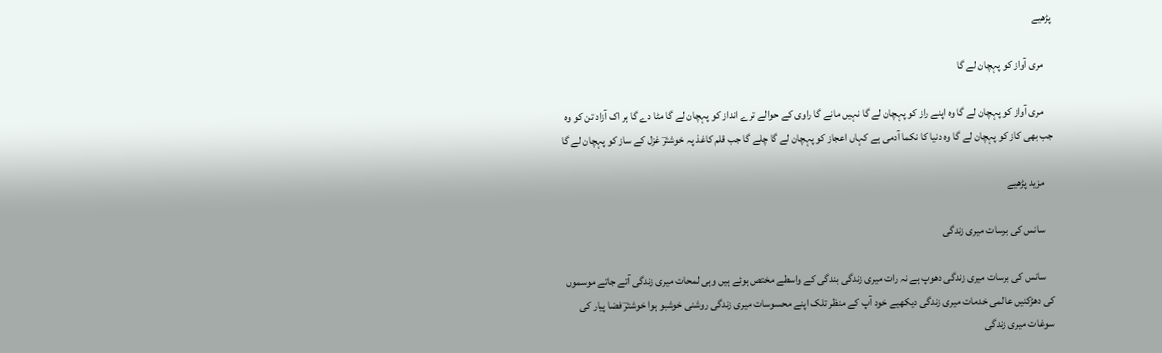پڑھیے

    مری آواز کو پہچان لے گا

    مری آواز کو پہچان لے گا وہ اپنے راز کو پہچان لے گا نہیں مانے گا راوی کے حوالے ترے انداز کو پہچان لے گا مٹا دے گا ہر اک آزاد تن کو وہ جب بھی کاز کو پہچان لے گا وہ دنیا کا نکما آدمی ہے کہاں اعجاز کو پہچان لے گا چلے گا جب قلم کاغذ پہ خوشترؔ غزل کے ساز کو پہچان لے گا

    مزید پڑھیے

    سانس کی برسات میری زندگی

    سانس کی برسات میری زندگی دھوپ ہے نہ رات میری زندگی بندگی کے واسطے مختص ہوئے ہیں وہی لمحات میری زندگی آتے جاتے موسموں کی دھڑکنیں عالمی خدمات میری زندگی دیکھیے خود آپ کے منظر تلک اپنے محسوسات میری زندگی روشنی خوشبو ہوا خوشترؔ فضا پیار کی سوغات میری زندگی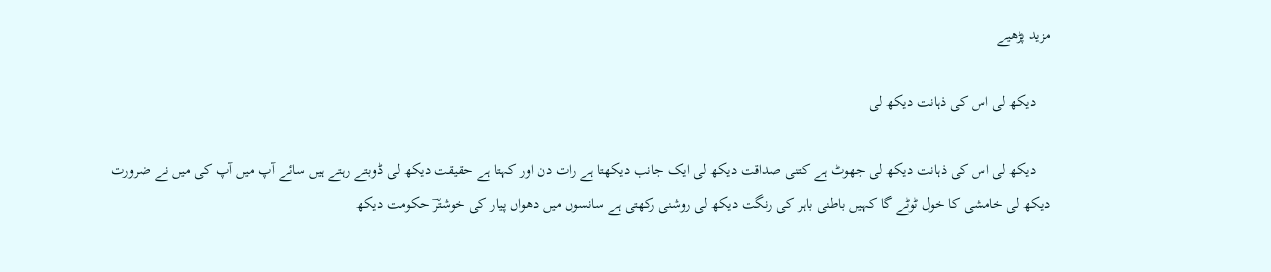مزید پڑھیے

    دیکھ لی اس کی ذہانت دیکھ لی

    دیکھ لی اس کی ذہانت دیکھ لی جھوٹ ہے کتنی صداقت دیکھ لی ایک جانب دیکھتا ہے رات دن اور کہتا ہے حقیقت دیکھ لی ڈوبتے رہتے ہیں سائے آپ میں آپ کی میں نے ضرورت دیکھ لی خامشی کا خول ٹوٹے گا کہیں باطنی باہر کی رنگت دیکھ لی روشنی رکھتی ہے سانسوں میں دھواں پیار کی خوشترؔ حکومت دیکھ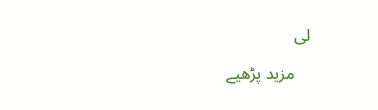لی

    مزید پڑھیے